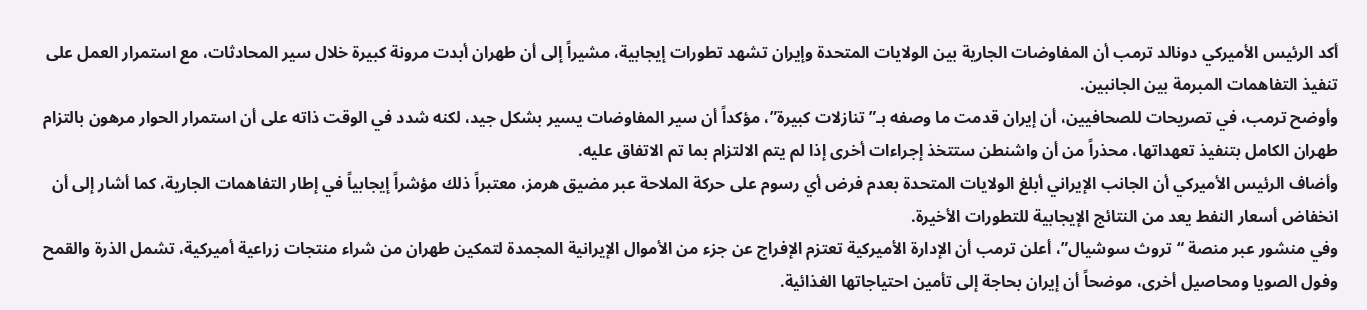أكد الرئيس الأميركي دونالد ترمب أن المفاوضات الجارية بين الولايات المتحدة وإيران تشهد تطورات إيجابية، مشيراً إلى أن طهران أبدت مرونة كبيرة خلال سير المحادثات، مع استمرار العمل على تنفيذ التفاهمات المبرمة بين الجانبين.
وأوضح ترمب، في تصريحات للصحافيين، أن إيران قدمت ما وصفه بـ”تنازلات كبيرة”، مؤكداً أن سير المفاوضات يسير بشكل جيد، لكنه شدد في الوقت ذاته على أن استمرار الحوار مرهون بالتزام طهران الكامل بتنفيذ تعهداتها، محذراً من أن واشنطن ستتخذ إجراءات أخرى إذا لم يتم الالتزام بما تم الاتفاق عليه.
وأضاف الرئيس الأميركي أن الجانب الإيراني أبلغ الولايات المتحدة بعدم فرض أي رسوم على حركة الملاحة عبر مضيق هرمز، معتبراً ذلك مؤشراً إيجابياً في إطار التفاهمات الجارية، كما أشار إلى أن انخفاض أسعار النفط يعد من النتائج الإيجابية للتطورات الأخيرة.
وفي منشور عبر منصة “تروث سوشيال”، أعلن ترمب أن الإدارة الأميركية تعتزم الإفراج عن جزء من الأموال الإيرانية المجمدة لتمكين طهران من شراء منتجات زراعية أميركية، تشمل الذرة والقمح وفول الصويا ومحاصيل أخرى، موضحاً أن إيران بحاجة إلى تأمين احتياجاتها الغذائية.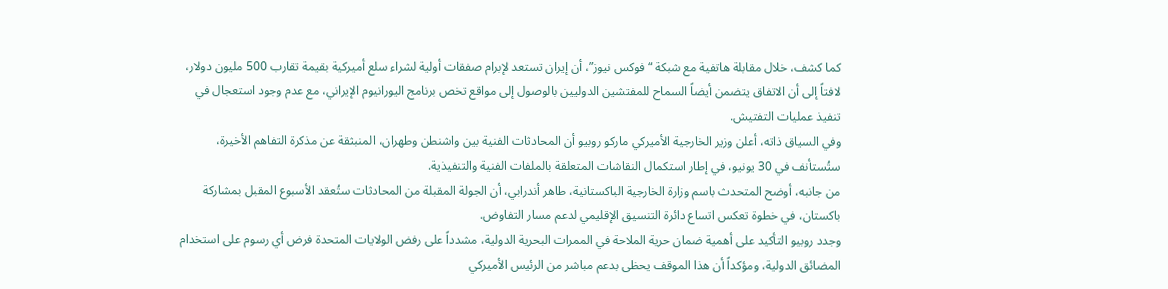كما كشف، خلال مقابلة هاتفية مع شبكة “فوكس نيوز”، أن إيران تستعد لإبرام صفقات أولية لشراء سلع أميركية بقيمة تقارب 500 مليون دولار، لافتاً إلى أن الاتفاق يتضمن أيضاً السماح للمفتشين الدوليين بالوصول إلى مواقع تخص برنامج اليورانيوم الإيراني، مع عدم وجود استعجال في تنفيذ عمليات التفتيش.
وفي السياق ذاته، أعلن وزير الخارجية الأميركي ماركو روبيو أن المحادثات الفنية بين واشنطن وطهران، المنبثقة عن مذكرة التفاهم الأخيرة، ستُستأنف في 30 يونيو، في إطار استكمال النقاشات المتعلقة بالملفات الفنية والتنفيذية.
من جانبه، أوضح المتحدث باسم وزارة الخارجية الباكستانية، طاهر أندرابي، أن الجولة المقبلة من المحادثات ستُعقد الأسبوع المقبل بمشاركة باكستان، في خطوة تعكس اتساع دائرة التنسيق الإقليمي لدعم مسار التفاوض.
وجدد روبيو التأكيد على أهمية ضمان حرية الملاحة في الممرات البحرية الدولية، مشدداً على رفض الولايات المتحدة فرض أي رسوم على استخدام المضائق الدولية، ومؤكداً أن هذا الموقف يحظى بدعم مباشر من الرئيس الأميركي